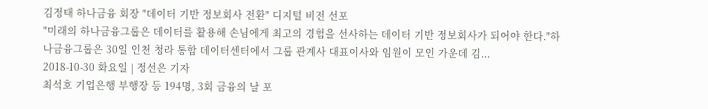김정태 하나금융 회장 "데이터 기반 정보회사 전환" 디지털 비전 선포
"미래의 하나금융그룹은 데이터를 활용해 손님에게 최고의 경험을 선사하는 데이터 기반 정보회사가 되어야 한다."하나금융그룹은 30일 인천 청라 통합 데이터센터에서 그룹 관계사 대표이사와 임원이 모인 가운데 김...
2018-10-30 화요일 | 정선은 기자
최석호 기업은행 부행장 등 194명, 3회 금융의 날 포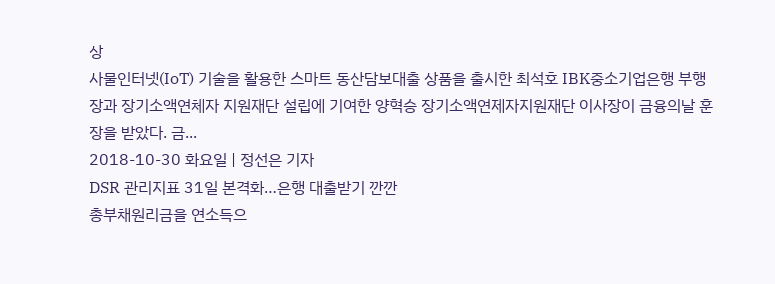상
사물인터넷(IoT) 기술을 활용한 스마트 동산담보대출 상품을 출시한 최석호 IBK중소기업은행 부행장과 장기소액연체자 지원재단 설립에 기여한 양혁승 장기소액연제자지원재단 이사장이 금융의날 훈장을 받았다. 금...
2018-10-30 화요일 | 정선은 기자
DSR 관리지표 31일 본격화…은행 대출받기 깐깐
총부채원리금을 연소득으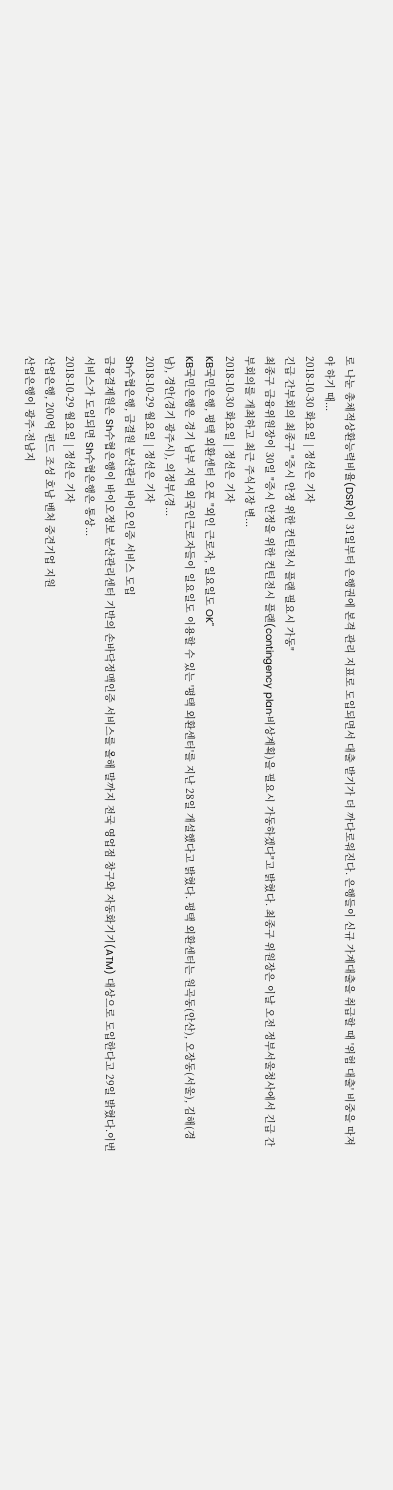로 나눈 총체적상환능력비율(DSR)이 31일부터 은행권에 본격 관리 지표로 도입되면서 대출 받기가 더 까다로워진다. 은행들이 신규 가계대출을 취급할 때 '위험 대출' 비중을 따져야 하기 때...
2018-10-30 화요일 | 정선은 기자
긴급 간부회의 최종구 "증시 안정 위한 컨틴전시 플랜 필요시 가동"
최종구 금융위원장이 30일 "증시 안정을 위한 컨틴전시 플랜(contingency plan·비상계획)을 필요시 가동하겠다"고 밝혔다. 최종구 위원장은 이날 오전 정부서울청사에서 긴급 간부회의를 개최하고 최근 주식시장 변...
2018-10-30 화요일 | 정선은 기자
KB국민은행, 평택 외환센터 오픈 "외인 근로자, 일요일도 OK"
KB국민은행은 경기 남부 지역 외국인근로자들이 일요일도 이용할 수 있는 '평택 외환센터'를 지난 28일 개설했다고 밝혔다. 평택 외환센터는 원곡동(안산), 오장동(서울), 김해(경남), 경안(경기 광주시), 의정부(경...
2018-10-29 월요일 | 정선은 기자
Sh수협은행, 금결원 분산관리 바이오인증 서비스 도입
금융결제원은 Sh수협은행이 바이오정보 분산관리센터 기반의 손바닥정맥인증 서비스를 올해 말까지 전국 영업점 창구와 자동화기기(ATM) 대상으로 도입한다고 29일 밝혔다.이번 서비스가 도입되면 Sh수협은행은 통상...
2018-10-29 월요일 | 정선은 기자
산업은행, 200억 펀드 조성 호남 벤처 중견기업 지원
산업은행이 광주·전남지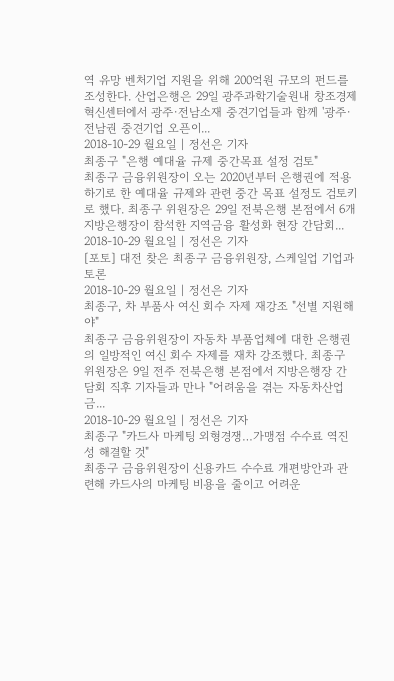역 유망 벤처기업 지원을 위해 200억원 규모의 펀드를 조성한다. 산업은행은 29일 광주과학기술원내 창조경제혁신센터에서 광주·전남소재 중견기업들과 함께 '광주·전남권 중견기업 오픈이...
2018-10-29 월요일 | 정선은 기자
최종구 "은행 예대율 규제 중간목표 설정 검토"
최종구 금융위원장이 오는 2020년부터 은행권에 적용하기로 한 예대율 규제와 관련 중간 목표 설정도 검토키로 했다. 최종구 위원장은 29일 전북은행 본점에서 6개 지방은행장이 참석한 지역금융 활성화 현장 간담회...
2018-10-29 월요일 | 정선은 기자
[포토] 대전 찾은 최종구 금융위원장, 스케일업 기업과 토론
2018-10-29 월요일 | 정선은 기자
최종구, 차 부품사 여신 회수 자제 재강조 "선별 지원해야"
최종구 금융위원장이 자동차 부품업체에 대한 은행권의 일방적인 여신 회수 자제를 재차 강조했다. 최종구 위원장은 9일 전주 전북은행 본점에서 지방은행장 간담회 직후 기자들과 만나 "어려움을 겪는 자동차산업 금...
2018-10-29 월요일 | 정선은 기자
최종구 "카드사 마케팅 외형경쟁…가맹점 수수료 역진성 해결할 것"
최종구 금융위원장이 신용카드 수수료 개편방안과 관련해 카드사의 마케팅 비용을 줄이고 어려운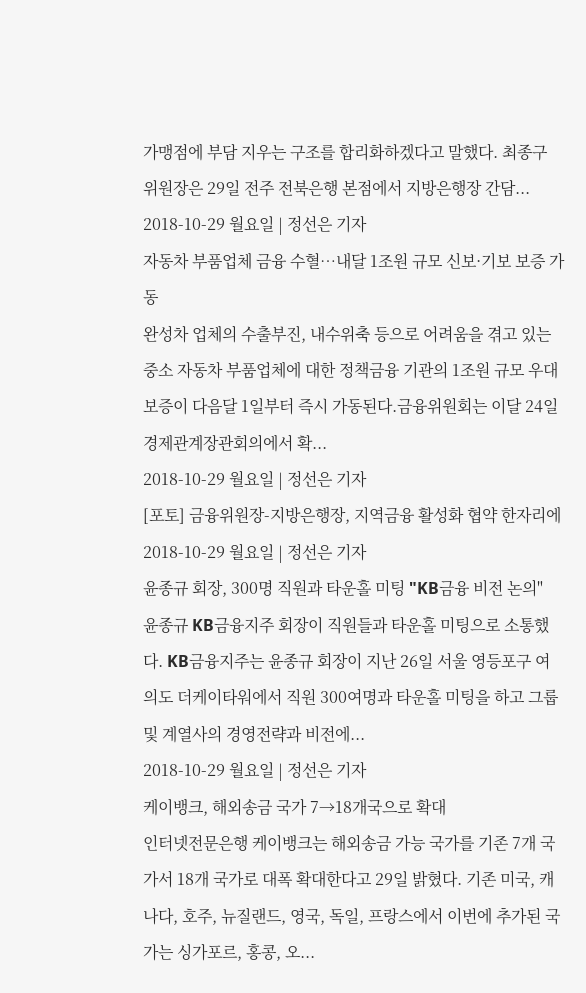가맹점에 부담 지우는 구조를 합리화하겠다고 말했다. 최종구 위원장은 29일 전주 전북은행 본점에서 지방은행장 간담...
2018-10-29 월요일 | 정선은 기자
자동차 부품업체 금융 수혈…내달 1조원 규모 신보·기보 보증 가동
완성차 업체의 수출부진, 내수위축 등으로 어려움을 겪고 있는 중소 자동차 부품업체에 대한 정책금융 기관의 1조원 규모 우대보증이 다음달 1일부터 즉시 가동된다.금융위원회는 이달 24일 경제관계장관회의에서 확...
2018-10-29 월요일 | 정선은 기자
[포토] 금융위원장-지방은행장, 지역금융 활성화 협약 한자리에
2018-10-29 월요일 | 정선은 기자
윤종규 회장, 300명 직원과 타운홀 미팅 "KB금융 비전 논의"
윤종규 KB금융지주 회장이 직원들과 타운홀 미팅으로 소통했다. KB금융지주는 윤종규 회장이 지난 26일 서울 영등포구 여의도 더케이타워에서 직원 300여명과 타운홀 미팅을 하고 그룹 및 계열사의 경영전략과 비전에...
2018-10-29 월요일 | 정선은 기자
케이뱅크, 해외송금 국가 7→18개국으로 확대
인터넷전문은행 케이뱅크는 해외송금 가능 국가를 기존 7개 국가서 18개 국가로 대폭 확대한다고 29일 밝혔다. 기존 미국, 캐나다, 호주, 뉴질랜드, 영국, 독일, 프랑스에서 이번에 추가된 국가는 싱가포르, 홍콩, 오...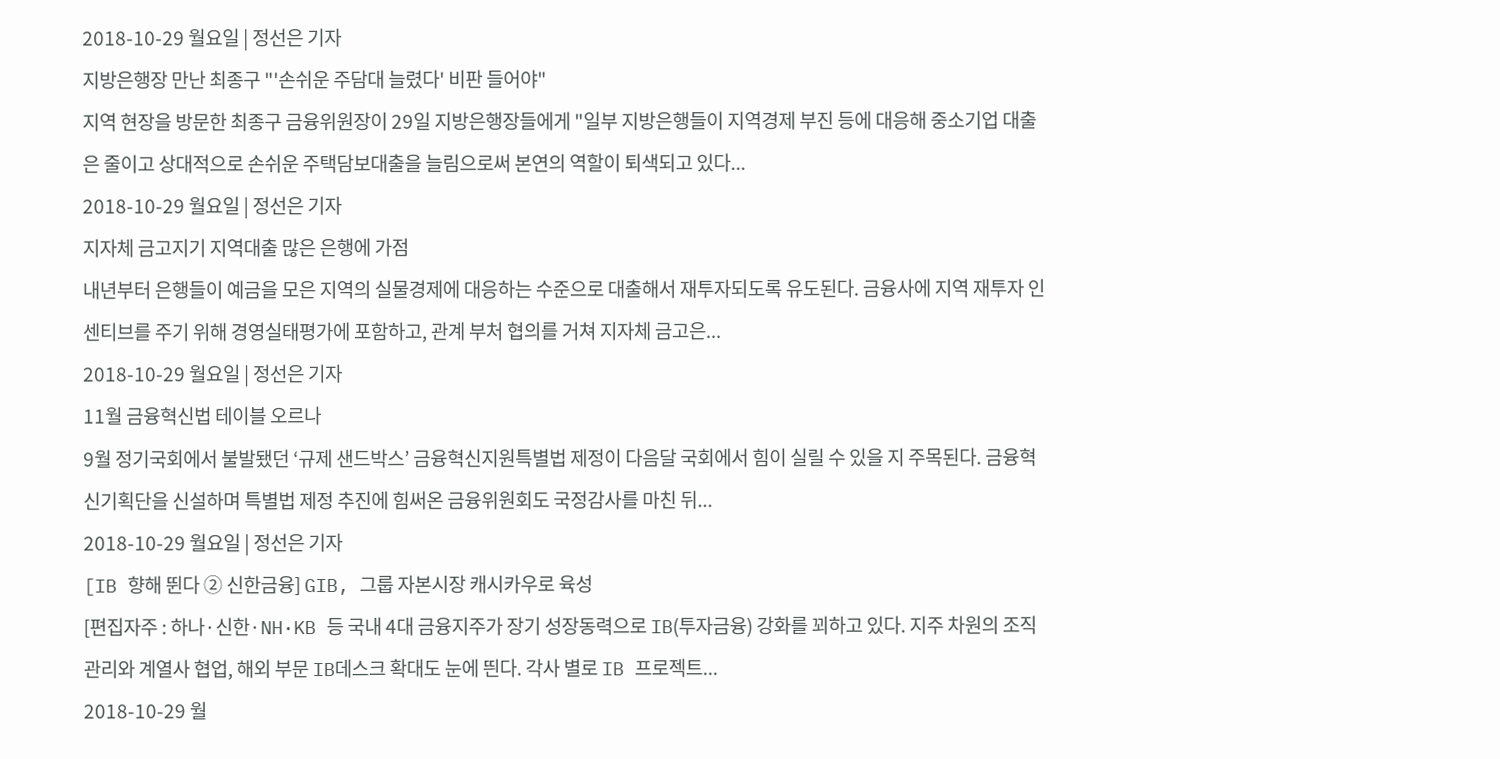2018-10-29 월요일 | 정선은 기자
지방은행장 만난 최종구 "'손쉬운 주담대 늘렸다' 비판 들어야"
지역 현장을 방문한 최종구 금융위원장이 29일 지방은행장들에게 "일부 지방은행들이 지역경제 부진 등에 대응해 중소기업 대출은 줄이고 상대적으로 손쉬운 주택담보대출을 늘림으로써 본연의 역할이 퇴색되고 있다...
2018-10-29 월요일 | 정선은 기자
지자체 금고지기 지역대출 많은 은행에 가점
내년부터 은행들이 예금을 모은 지역의 실물경제에 대응하는 수준으로 대출해서 재투자되도록 유도된다. 금융사에 지역 재투자 인센티브를 주기 위해 경영실태평가에 포함하고, 관계 부처 협의를 거쳐 지자체 금고은...
2018-10-29 월요일 | 정선은 기자
11월 금융혁신법 테이블 오르나
9월 정기국회에서 불발됐던 ‘규제 샌드박스’ 금융혁신지원특별법 제정이 다음달 국회에서 힘이 실릴 수 있을 지 주목된다. 금융혁신기획단을 신설하며 특별법 제정 추진에 힘써온 금융위원회도 국정감사를 마친 뒤...
2018-10-29 월요일 | 정선은 기자
[IB 향해 뛴다 ② 신한금융] GIB, 그룹 자본시장 캐시카우로 육성
[편집자주 : 하나·신한·NH·KB 등 국내 4대 금융지주가 장기 성장동력으로 IB(투자금융) 강화를 꾀하고 있다. 지주 차원의 조직 관리와 계열사 협업, 해외 부문 IB데스크 확대도 눈에 띈다. 각사 별로 IB 프로젝트...
2018-10-29 월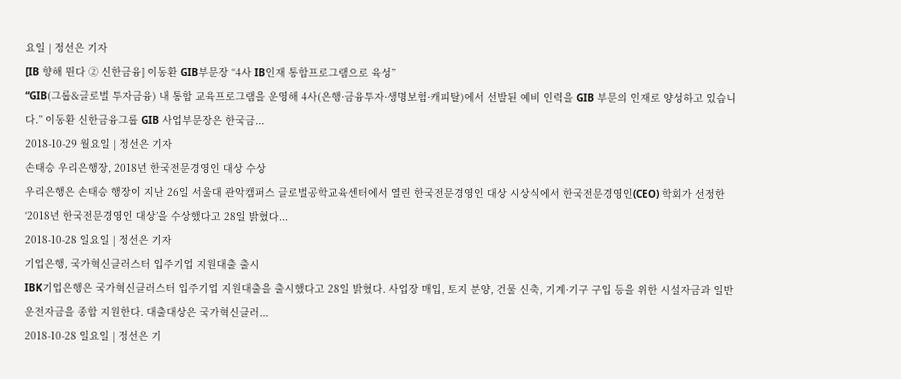요일 | 정선은 기자
[IB 향해 뛴다 ② 신한금융] 이동환 GIB부문장 “4사 IB인재 통합프로그램으로 육성”
“GIB(그룹&글로벌 투자금융) 내 통합 교육프로그램을 운영해 4사(은행·금융투자·생명보험·캐피탈)에서 선발된 예비 인력을 GIB 부문의 인재로 양성하고 있습니다.” 이동환 신한금융그룹 GIB 사업부문장은 한국금...
2018-10-29 월요일 | 정선은 기자
손태승 우리은행장, 2018년 한국전문경영인 대상 수상
우리은행은 손태승 행장이 지난 26일 서울대 관악캠퍼스 글로벌공학교육센터에서 열린 한국전문경영인 대상 시상식에서 한국전문경영인(CEO) 학회가 선정한 ‘2018년 한국전문경영인 대상’을 수상했다고 28일 밝혔다...
2018-10-28 일요일 | 정선은 기자
기업은행, 국가혁신클러스터 입주기업 지원대출 출시
IBK기업은행은 국가혁신클러스터 입주기업 지원대출을 출시했다고 28일 밝혔다. 사업장 매입, 토지 분양, 건물 신축, 기계·기구 구입 등을 위한 시설자금과 일반 운전자금을 종합 지원한다. 대출대상은 국가혁신클러...
2018-10-28 일요일 | 정선은 기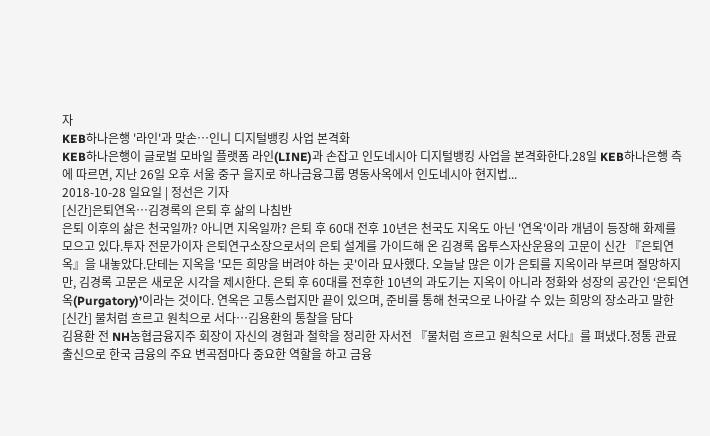자
KEB하나은행 '라인'과 맞손…인니 디지털뱅킹 사업 본격화
KEB하나은행이 글로벌 모바일 플랫폼 라인(LINE)과 손잡고 인도네시아 디지털뱅킹 사업을 본격화한다.28일 KEB하나은행 측에 따르면, 지난 26일 오후 서울 중구 을지로 하나금융그룹 명동사옥에서 인도네시아 현지법...
2018-10-28 일요일 | 정선은 기자
[신간]은퇴연옥…김경록의 은퇴 후 삶의 나침반
은퇴 이후의 삶은 천국일까? 아니면 지옥일까? 은퇴 후 60대 전후 10년은 천국도 지옥도 아닌 '연옥'이라 개념이 등장해 화제를 모으고 있다.투자 전문가이자 은퇴연구소장으로서의 은퇴 설계를 가이드해 온 김경록 옵투스자산운용의 고문이 신간 『은퇴연옥』을 내놓았다.단테는 지옥을 '모든 희망을 버려야 하는 곳'이라 묘사했다. 오늘날 많은 이가 은퇴를 지옥이라 부르며 절망하지만, 김경록 고문은 새로운 시각을 제시한다. 은퇴 후 60대를 전후한 10년의 과도기는 지옥이 아니라 정화와 성장의 공간인 ‘은퇴연옥(Purgatory)’이라는 것이다. 연옥은 고통스럽지만 끝이 있으며, 준비를 통해 천국으로 나아갈 수 있는 희망의 장소라고 말한
[신간] 물처럼 흐르고 원칙으로 서다…김용환의 통찰을 담다
김용환 전 NH농협금융지주 회장이 자신의 경험과 철학을 정리한 자서전 『물처럼 흐르고 원칙으로 서다』를 펴냈다.정통 관료 출신으로 한국 금융의 주요 변곡점마다 중요한 역할을 하고 금융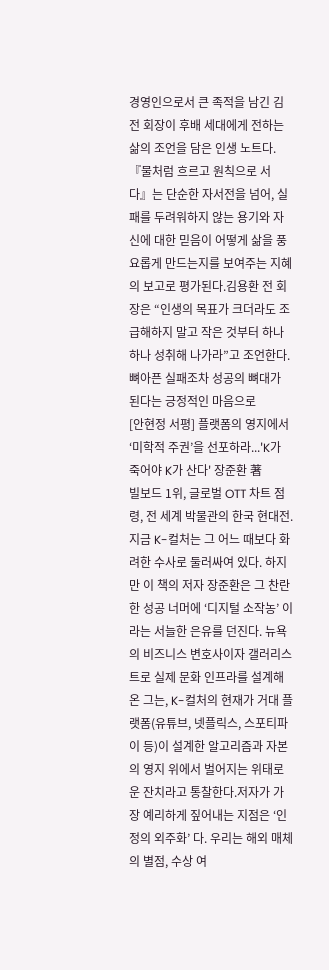경영인으로서 큰 족적을 남긴 김 전 회장이 후배 세대에게 전하는 삶의 조언을 담은 인생 노트다.『물처럼 흐르고 원칙으로 서다』는 단순한 자서전을 넘어, 실패를 두려워하지 않는 용기와 자신에 대한 믿음이 어떻게 삶을 풍요롭게 만드는지를 보여주는 지혜의 보고로 평가된다.김용환 전 회장은 “인생의 목표가 크더라도 조급해하지 말고 작은 것부터 하나 하나 성취해 나가라”고 조언한다. 뼈아픈 실패조차 성공의 뼈대가 된다는 긍정적인 마음으로
[안현정 서평] 플랫폼의 영지에서 ‘미학적 주권’을 선포하라...'K가 죽어야 K가 산다' 장준환 著
빌보드 1위, 글로벌 OTT 차트 점령, 전 세계 박물관의 한국 현대전. 지금 K-컬처는 그 어느 때보다 화려한 수사로 둘러싸여 있다. 하지만 이 책의 저자 장준환은 그 찬란한 성공 너머에 ‘디지털 소작농’ 이라는 서늘한 은유를 던진다. 뉴욕의 비즈니스 변호사이자 갤러리스트로 실제 문화 인프라를 설계해온 그는, K-컬처의 현재가 거대 플랫폼(유튜브, 넷플릭스, 스포티파이 등)이 설계한 알고리즘과 자본의 영지 위에서 벌어지는 위태로운 잔치라고 통찰한다.저자가 가장 예리하게 짚어내는 지점은 ‘인정의 외주화’ 다. 우리는 해외 매체의 별점, 수상 여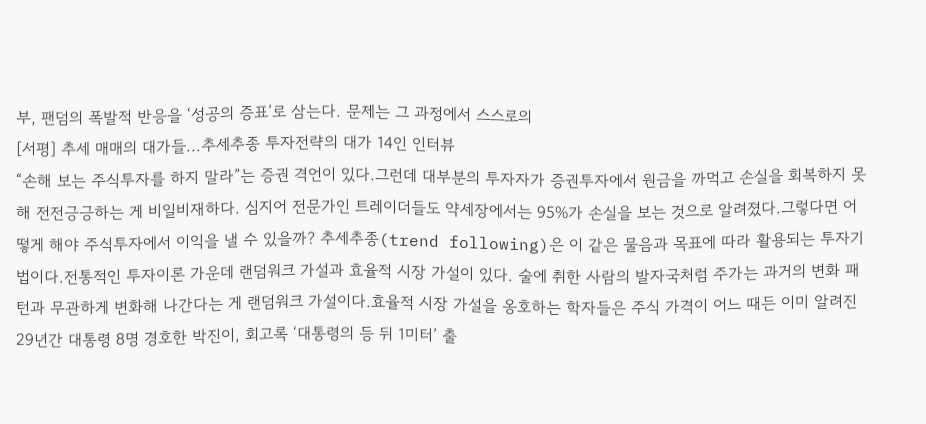부, 팬덤의 폭발적 반응을 ‘성공의 증표’로 삼는다. 문제는 그 과정에서 스스로의
[서평] 추세 매매의 대가들...추세추종 투자전략의 대가 14인 인터뷰
“손해 보는 주식투자를 하지 말라”는 증권 격언이 있다.그런데 대부분의 투자자가 증권투자에서 원금을 까먹고 손실을 회복하지 못해 전전긍긍하는 게 비일비재하다. 심지어 전문가인 트레이더들도 약세장에서는 95%가 손실을 보는 것으로 알려졌다.그렇다면 어떻게 해야 주식투자에서 이익을 낼 수 있을까? 추세추종(trend following)은 이 같은 물음과 목표에 따라 활용되는 투자기법이다.전통적인 투자이론 가운데 랜덤워크 가설과 효율적 시장 가설이 있다. 술에 취한 사람의 발자국처럼 주가는 과거의 변화 패턴과 무관하게 변화해 나간다는 게 랜덤워크 가설이다.효율적 시장 가설을 옹호하는 학자들은 주식 가격이 어느 때든 이미 알려진
29년간 대통령 8명 경호한 박진이, 회고록 ‘대통령의 등 뒤 1미터’ 출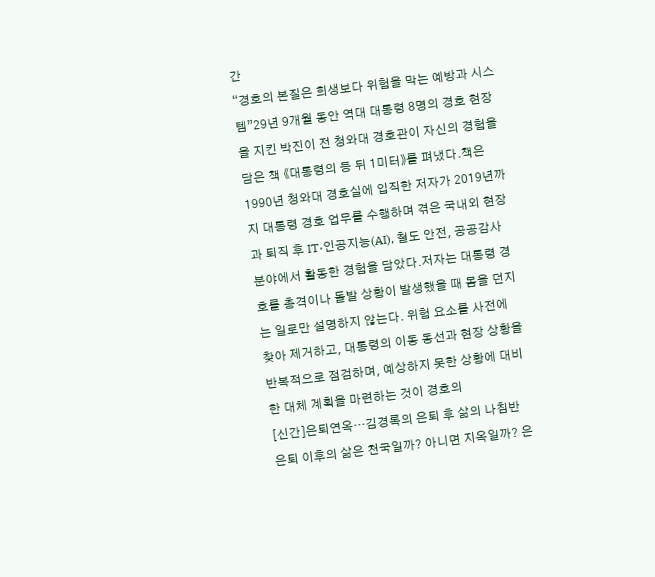간
“경호의 본질은 희생보다 위험을 막는 예방과 시스템”29년 9개월 동안 역대 대통령 8명의 경호 현장을 지킨 박진이 전 청와대 경호관이 자신의 경험을 담은 책 《대통령의 등 뒤 1미터》를 펴냈다.책은 1990년 청와대 경호실에 입직한 저자가 2019년까지 대통령 경호 업무를 수행하며 겪은 국내외 현장과 퇴직 후 IT·인공지능(AI), 철도 안전, 공공감사 분야에서 활동한 경험을 담았다.저자는 대통령 경호를 총격이나 돌발 상황이 발생했을 때 몸을 던지는 일로만 설명하지 않는다. 위험 요소를 사전에 찾아 제거하고, 대통령의 이동 동선과 현장 상황을 반복적으로 점검하며, 예상하지 못한 상황에 대비한 대체 계획을 마련하는 것이 경호의
[신간]은퇴연옥…김경록의 은퇴 후 삶의 나침반
은퇴 이후의 삶은 천국일까? 아니면 지옥일까? 은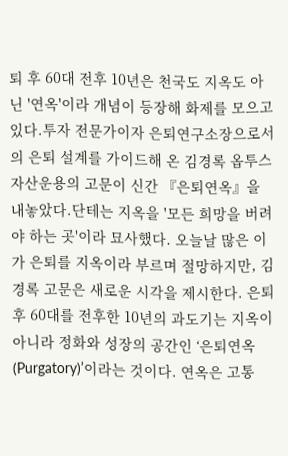퇴 후 60대 전후 10년은 천국도 지옥도 아닌 '연옥'이라 개념이 등장해 화제를 모으고 있다.투자 전문가이자 은퇴연구소장으로서의 은퇴 설계를 가이드해 온 김경록 옵투스자산운용의 고문이 신간 『은퇴연옥』을 내놓았다.단테는 지옥을 '모든 희망을 버려야 하는 곳'이라 묘사했다. 오늘날 많은 이가 은퇴를 지옥이라 부르며 절망하지만, 김경록 고문은 새로운 시각을 제시한다. 은퇴 후 60대를 전후한 10년의 과도기는 지옥이 아니라 정화와 성장의 공간인 ‘은퇴연옥(Purgatory)’이라는 것이다. 연옥은 고통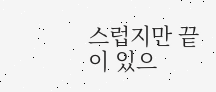스럽지만 끝이 있으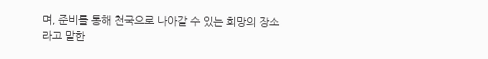며, 준비를 통해 천국으로 나아갈 수 있는 희망의 장소라고 말한